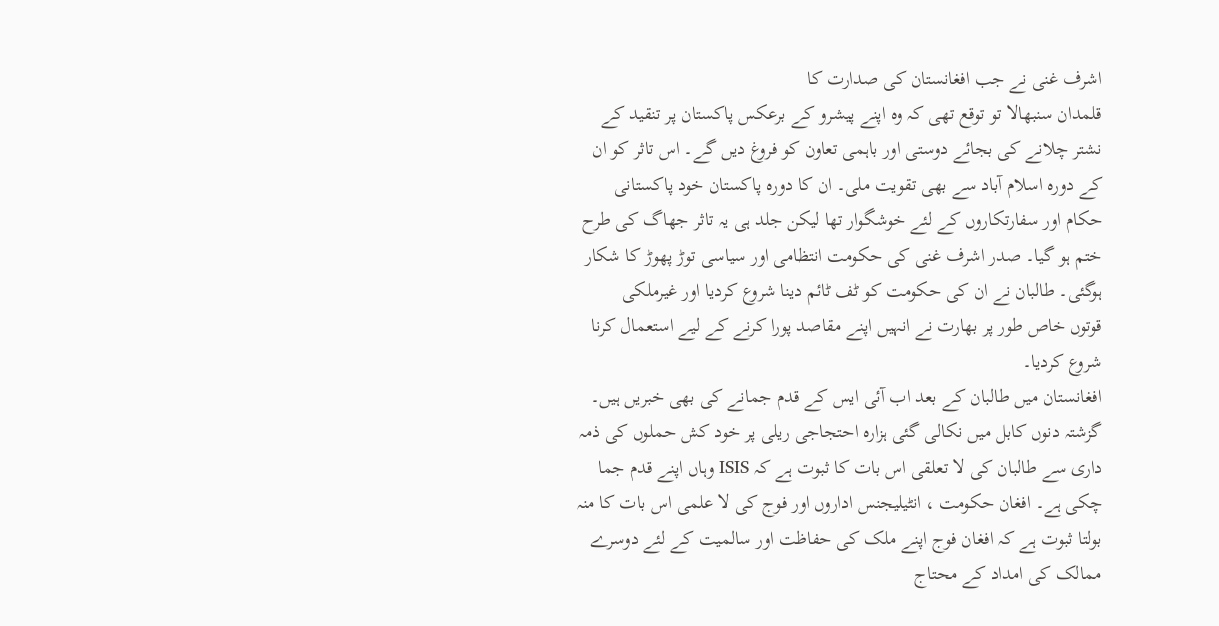اشرف غنی نے جب افغانستان کی صدارت کا
قلمدان سنبھالا تو توقع تھی کہ وہ اپنے پیشرو کے برعکس پاکستان پر تنقید کے
نشتر چلانے کی بجائے دوستی اور باہمی تعاون کو فروغ دیں گے۔ اس تاثر کو ان
کے دورہ اسلام آباد سے بھی تقویت ملی۔ ان کا دورہ پاکستان خود پاکستانی
حکام اور سفارتکاروں کے لئے خوشگوار تھا لیکن جلد ہی یہ تاثر جھاگ کی طرح
ختم ہو گیا۔ صدر اشرف غنی کی حکومت انتظامی اور سیاسی توڑ پھوڑ کا شکار
ہوگئی۔ طالبان نے ان کی حکومت کو ٹف ٹائم دینا شروع کردیا اور غیرملکی
قوتوں خاص طور پر بھارت نے انہیں اپنے مقاصد پورا کرنے کے لیے استعمال کرنا
شروع کردیا۔
افغانستان میں طالبان کے بعد اب آئی ایس کے قدم جمانے کی بھی خبریں ہیں۔
گزشتہ دنوں کابل میں نکالی گئی ہزارہ احتجاجی ریلی پر خود کش حملوں کی ذمہ
داری سے طالبان کی لا تعلقی اس بات کا ثبوت ہے کہ ISIS وہاں اپنے قدم جما
چکی ہے۔ افغان حکومت ، انٹیلیجنس اداروں اور فوج کی لا علمی اس بات کا منہ
بولتا ثبوت ہے کہ افغان فوج اپنے ملک کی حفاظت اور سالمیت کے لئے دوسرے
ممالک کی امداد کے محتاج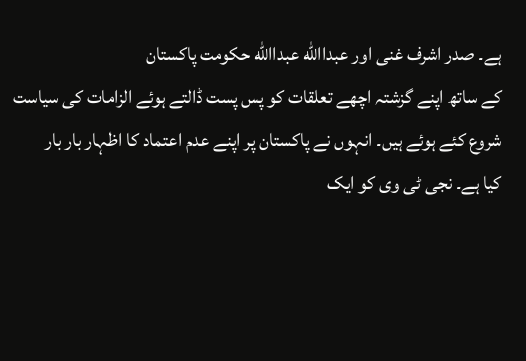ہے۔ صدر اشرف غنی اور عبداالله عبداالله حکومت پاکستان
کے ساتھ اپنے گزشتہ اچھے تعلقات کو پس پست ڈالتے ہوئے الزامات کی سیاست
شروع کئے ہوئے ہیں۔ انہوں نے پاکستان پر اپنے عدم اعتماد کا اظہار بار بار
کیا ہے۔ نجی ٹی وی کو ایک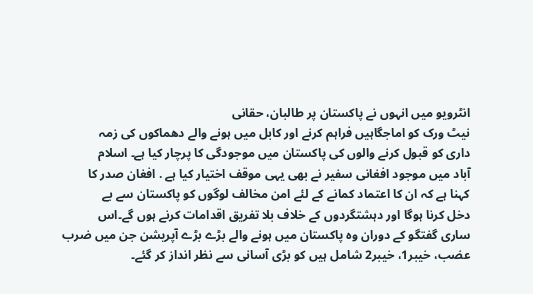انٹرویو میں انہوں نے پاکستان پر طالبان، حقانی
نیٹ ورک کو اماجگاہیں فراہم کرنے اور کابل میں ہونے والے دھماکوں کی زمہ
داری کو قبول کرنے والوں کی پاکستان میں موجودگی کا پرچار کیا ہے۔ اسلام
آباد میں موجود افغانی سفیر نے بھی یہی موقف اختیار کیا ہے . افغان صدر کا
کہنا ہے کہ ان کا اعتماد کمانے کے لئے امن مخالف لوگوں کو پاکستان سے بے
دخل کرنا ہوگا اور دہشتگردوں کے خلاف بلا تفریق اقدامات کرنے ہوں گے۔اس
ساری گفتگو کے دوران وہ پاکستان میں ہونے والے بڑے بڑے آپریشن جن میں ضرب
عضب، خیبر1، خیبر2 شامل ہیں کو بڑی آسانی سے نظر انداز کر گئے۔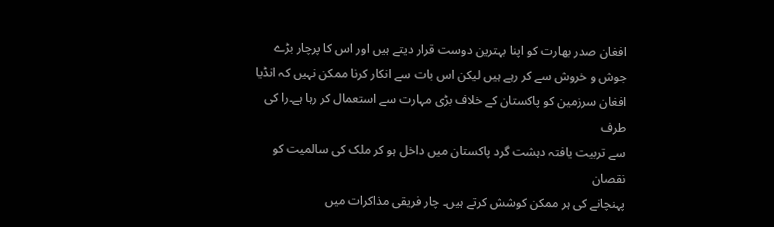افغان صدر بھارت کو اپنا بہترین دوست قرار دیتے ہیں اور اس کا پرچار بڑے
جوش و خروش سے کر رہے ہیں لیکن اس بات سے انکار کرنا ممکن نہیں کہ انڈیا
افغان سرزمین کو پاکستان کے خلاف بڑی مہارت سے استعمال کر رہا ہے۔را کی طرف
سے تربیت یافتہ دہشت گرد پاکستان میں داخل ہو کر ملک کی سالمیت کو نقصان
پہنچانے کی ہر ممکن کوشش کرتے ہیں۔ چار فریقی مذاکرات میں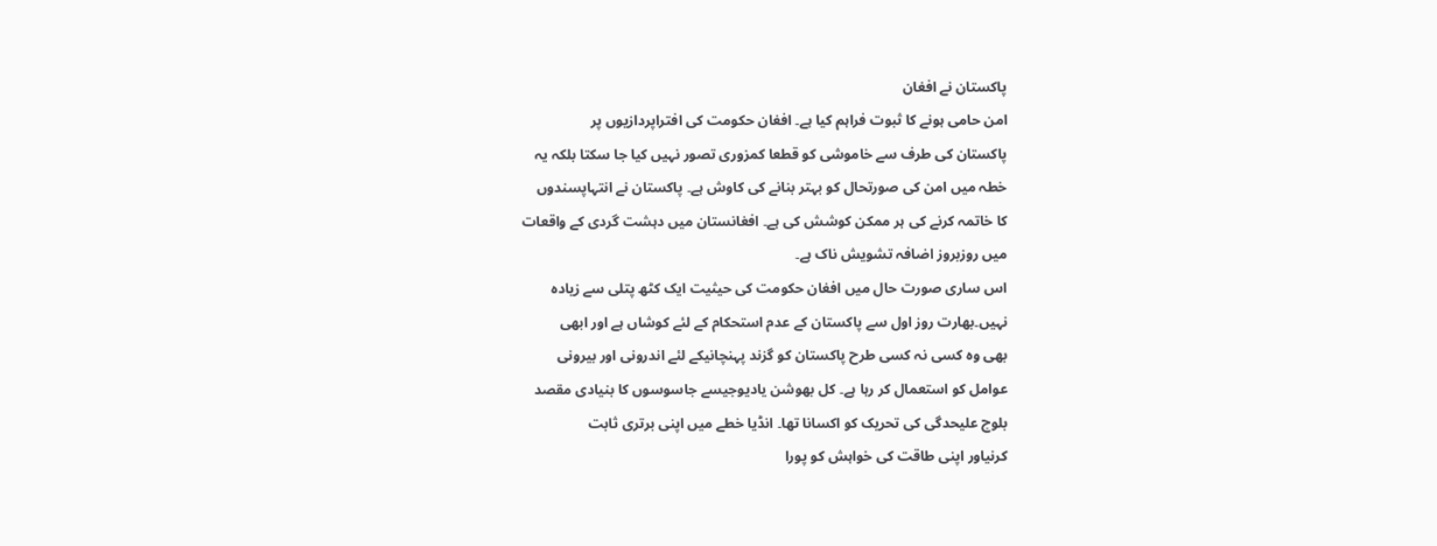پاکستان نے افغان
امن حامی ہونے کا ثبوت فراہم کیا ہے۔ افغان حکومت کی افتراپردازیوں پر
پاکستان کی طرف سے خاموشی کو قطعا کمزوری تصور نہیں کیا جا سکتا بلکہ یہ
خطہ میں امن کی صورتحال کو بہتر بنانے کی کاوش ہے۔ پاکستان نے انتہاپسندوں
کا خاتمہ کرنے کی ہر ممکن کوشش کی ہے۔ افغانستان میں دہشت گردی کے واقعات
میں روزبروز اضافہ تشویش ناک ہے۔
اس ساری صورت حال میں افغان حکومت کی حیثیت ایک کٹھ پتلی سے زیادہ
نہیں۔بھارت روز اول سے پاکستان کے عدم استحکام کے لئے کوشاں ہے اور ابھی
بھی وہ کسی نہ کسی طرح پاکستان کو گزند پہنچانیکے لئے اندرونی اور بیرونی
عوامل کو استعمال کر رہا ہے۔ کل بھوشن یادیوجیسے جاسوسوں کا بنیادی مقصد
بلوچ علیحدگی کی تحریک کو اکسانا تھا۔ انڈیا خطے میں اپنی برتری ثابت
کرنیاور اپنی طاقت کی خواہش کو پورا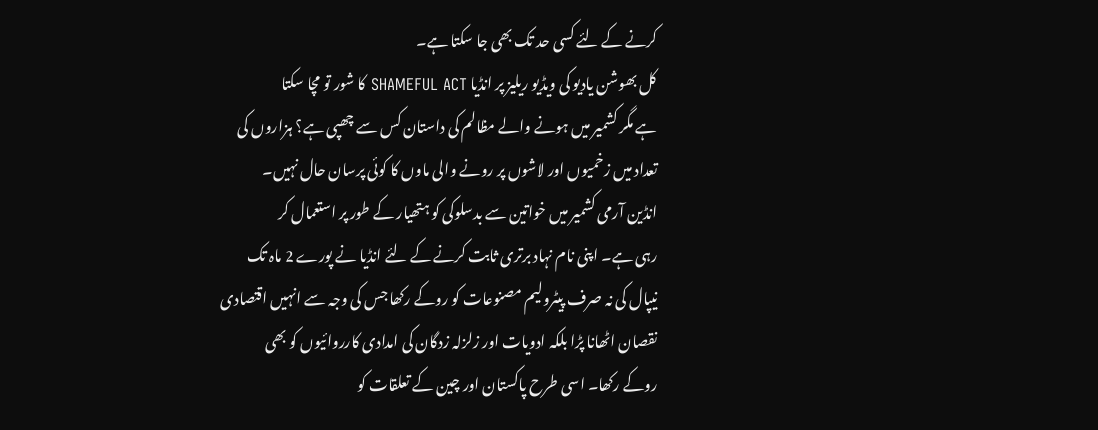کرنے کے لئے کسی حد تک بھی جا سکتا ہے۔
کل بھوشن یادیو کی ویڈیو ریلیز پر انڈیا SHAMEFUL ACT کا شور تو مچا سکتا
ہے مگر کشمیر میں ہونے والے مظالم کی داستان کس سے چھپی ہے؟ ہزاروں کی
تعداد میں زخمیوں اور لاشوں پر رونے والی ماوں کا کوئی پرسان حال نہیں۔
انڈین آرمی کشمیر میں خواتین سے بدسلوکی کو ہتھیار کے طور پر استعمال کر
رہی ہے۔ اپنی نام نہاد برتری ثابت کرنے کے لئے انڈیا نے پورے 2 ماہ تک
نیپال کی نہ صرف پیٹرولیم مصنوعات کو روکے رکھا جس کی وجہ سے انہیں اقتصادی
نقصان اٹھانا پڑا بلکہ ادویات اور زلزلہ زدگان کی امدادی کارروائیوں کو بھی
روکے رکھا۔ اسی طرح پاکستان اور چین کے تعلقات کو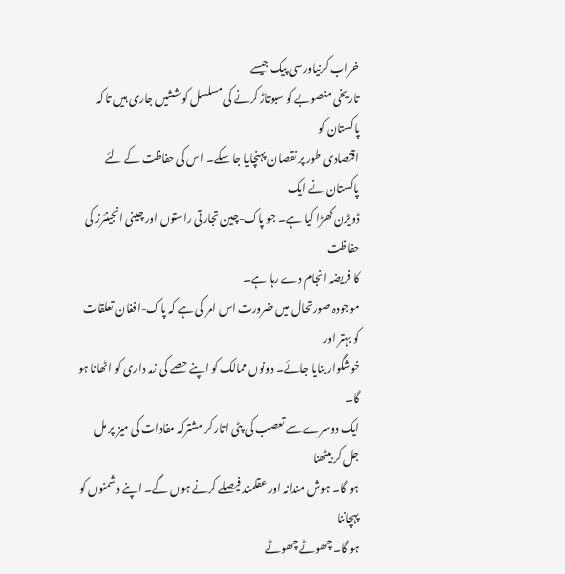خراب کرنیاورسی پیک جیسے
تاریخی منصوبے کو سبوتاڑ کرنے کی مسلسل کوششیں جاری ہیں تا کہ پاکستان کو
اقتصادی طور پر نقصان پہنچایا جا سکے۔ اس کی حفاظت کے لئے پاکستان نے ایک
ڈویڑن کھڑا کیا ہے۔ جو پاک-چین تجارتی راستوں اور چینی انجینئرز کی حفاظت
کا فریضہ انجام دے رہا ہے۔
موجودہ صورتحال میں ضرورت اس امر کی ہے کہ پاک-افغان تعلقات کو بہتر اور
خوشگوار بنایا جائے۔ دونوں ممالک کو اپنے حصے کی زمہ داری کو اٹھانا ہو گا۔
ایک دوسرے سے تعصب کی پٹی اتار کر مشترکہ مفادات کی میز پر مل جل کر بیٹھنا
ہو گا۔ ہوش مندانہ اور عقلمند فیصلے کرنے ہوں گے۔ اپنے دشمنوں کو پہچاننا
ہو گا۔ چھوٹے چھوٹے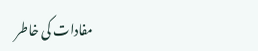مفادات کی خاطر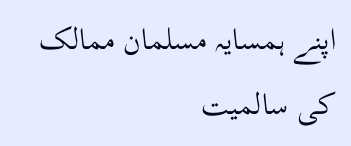اپنے ہمسایہ مسلمان ممالک کی سالمیت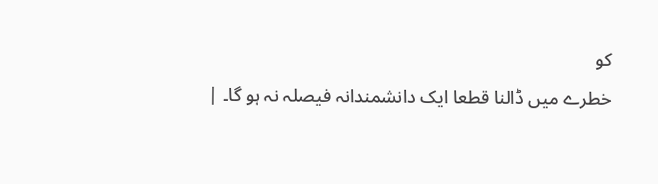کو
خطرے میں ڈالنا قطعا ایک دانشمندانہ فیصلہ نہ ہو گا۔ |